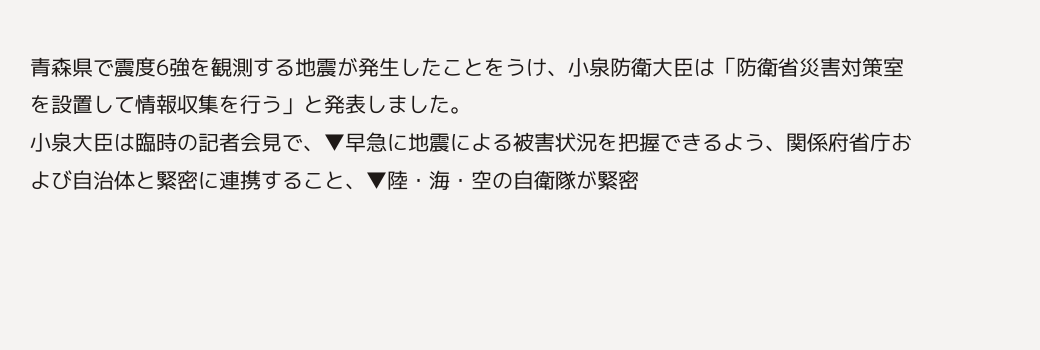青森県で震度6強を観測する地震が発生したことをうけ、小泉防衛大臣は「防衛省災害対策室を設置して情報収集を行う」と発表しました。
小泉大臣は臨時の記者会見で、▼早急に地震による被害状況を把握できるよう、関係府省庁および自治体と緊密に連携すること、▼陸・海・空の自衛隊が緊密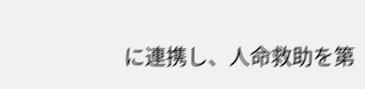に連携し、人命救助を第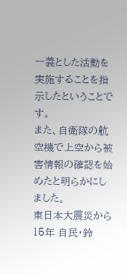一義とした活動を実施することを指示したということです。
また、自衛隊の航空機で上空から被害情報の確認を始めたと明らかにしました。
東日本大震災から15年 自民・鈴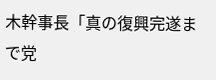木幹事長「真の復興完遂まで党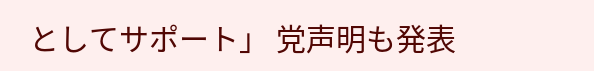としてサポート」 党声明も発表